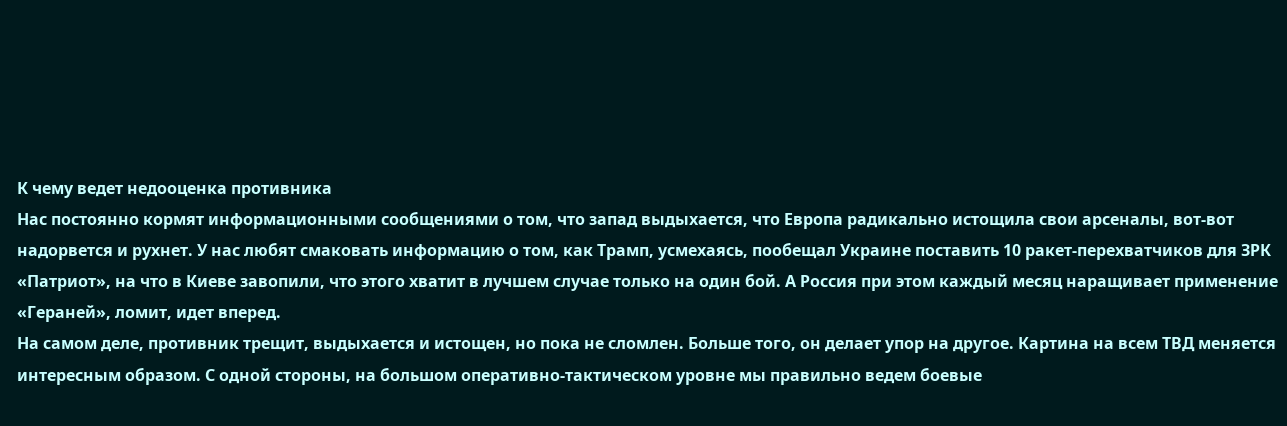К чему ведет недооценка противника
Нас постоянно кормят информационными сообщениями о том, что запад выдыхается, что Европа радикально истощила свои арсеналы, вот-вот надорвется и рухнет. У нас любят смаковать информацию о том, как Трамп, усмехаясь, пообещал Украине поставить 10 ракет-перехватчиков для ЗРК «Патриот», на что в Киеве завопили, что этого хватит в лучшем случае только на один бой. А Россия при этом каждый месяц наращивает применение «Гераней», ломит, идет вперед.
На самом деле, противник трещит, выдыхается и истощен, но пока не сломлен. Больше того, он делает упор на другое. Картина на всем ТВД меняется интересным образом. С одной стороны, на большом оперативно-тактическом уровне мы правильно ведем боевые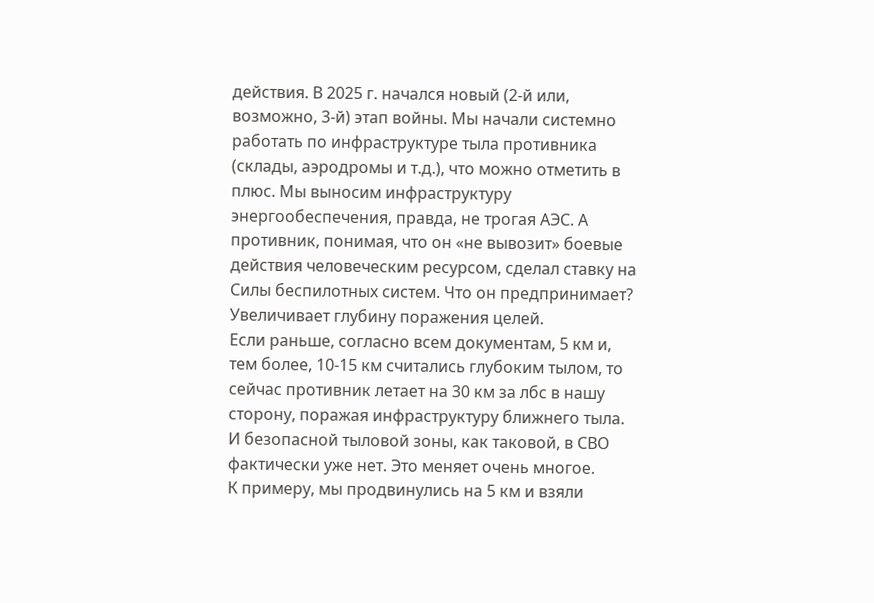действия. В 2025 г. начался новый (2-й или, возможно, 3-й) этап войны. Мы начали системно работать по инфраструктуре тыла противника (склады, аэродромы и т.д.), что можно отметить в плюс. Мы выносим инфраструктуру энергообеспечения, правда, не трогая АЭС. А противник, понимая, что он «не вывозит» боевые действия человеческим ресурсом, сделал ставку на Силы беспилотных систем. Что он предпринимает? Увеличивает глубину поражения целей.
Если раньше, согласно всем документам, 5 км и, тем более, 10-15 км считались глубоким тылом, то сейчас противник летает на 30 км за лбс в нашу сторону, поражая инфраструктуру ближнего тыла. И безопасной тыловой зоны, как таковой, в СВО фактически уже нет. Это меняет очень многое.
К примеру, мы продвинулись на 5 км и взяли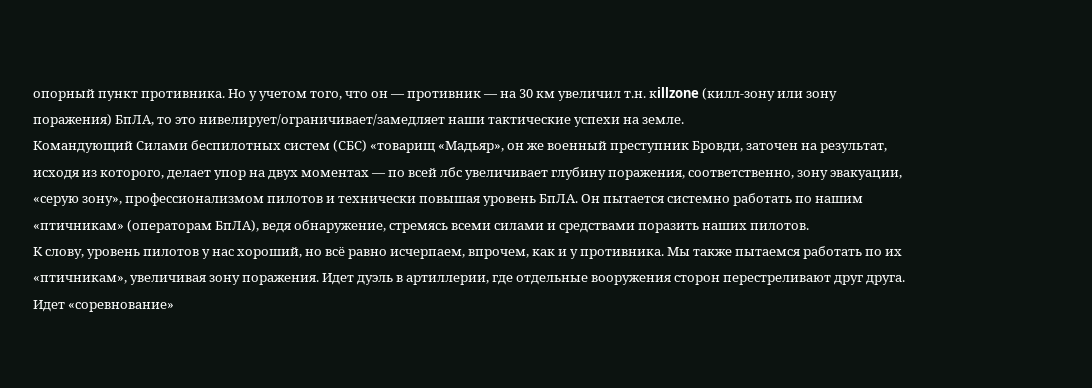опорный пункт противника. Но у учетом того, что он — противник — на 30 км увеличил т.н. кillzone (килл-зону или зону поражения) БпЛА, то это нивелирует/ограничивает/замедляет наши тактические успехи на земле.
Командующий Силами беспилотных систем (СБС) «товарищ «Мадьяр», он же военный преступник Бровди, заточен на результат, исходя из которого, делает упор на двух моментах — по всей лбс увеличивает глубину поражения, соответственно, зону эвакуации, «серую зону», профессионализмом пилотов и технически повышая уровень БпЛА. Он пытается системно работать по нашим «птичникам» (операторам БпЛА), ведя обнаружение, стремясь всеми силами и средствами поразить наших пилотов.
К слову, уровень пилотов у нас хороший, но всё равно исчерпаем, впрочем, как и у противника. Мы также пытаемся работать по их «птичникам», увеличивая зону поражения. Идет дуэль в артиллерии, где отдельные вооружения сторон перестреливают друг друга. Идет «соревнование»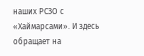наших РСЗО с «Хаймарсами». И здесь обращает на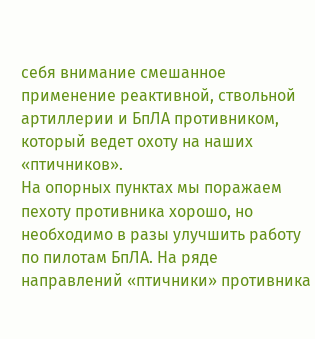себя внимание смешанное применение реактивной, ствольной артиллерии и БпЛА противником, который ведет охоту на наших «птичников».
На опорных пунктах мы поражаем пехоту противника хорошо, но необходимо в разы улучшить работу по пилотам БпЛА. На ряде направлений «птичники» противника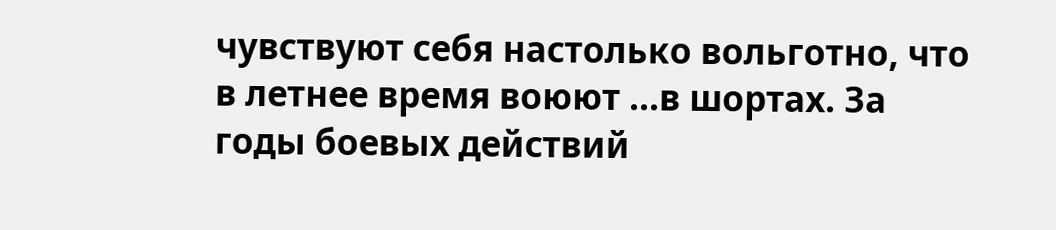чувствуют себя настолько вольготно, что в летнее время воюют …в шортах. За годы боевых действий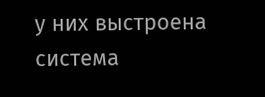у них выстроена система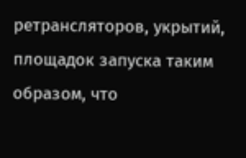ретрансляторов, укрытий, площадок запуска таким образом, что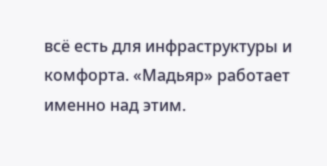всё есть для инфраструктуры и комфорта. «Мадьяр» работает именно над этим.